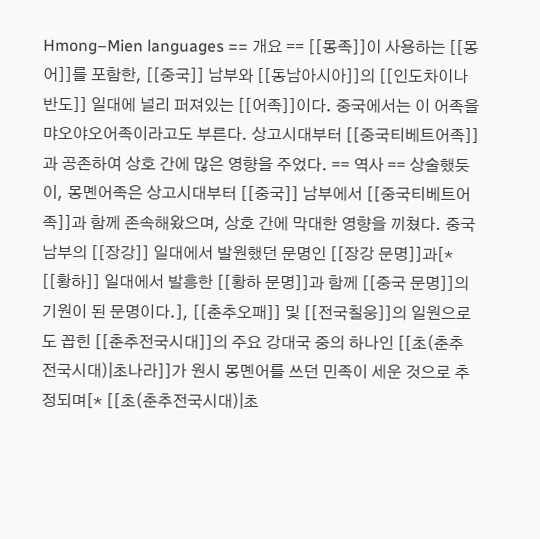Hmong–Mien languages == 개요 == [[몽족]]이 사용하는 [[몽어]]를 포함한, [[중국]] 남부와 [[동남아시아]]의 [[인도차이나 반도]] 일대에 널리 퍼져있는 [[어족]]이다. 중국에서는 이 어족을 먀오야오어족이라고도 부른다. 상고시대부터 [[중국티베트어족]]과 공존하여 상호 간에 많은 영향을 주었다. == 역사 == 상술했듯이, 몽몐어족은 상고시대부터 [[중국]] 남부에서 [[중국티베트어족]]과 함께 존속해왔으며, 상호 간에 막대한 영향을 끼쳤다. 중국 남부의 [[장강]] 일대에서 발원했던 문명인 [[장강 문명]]과[* [[황하]] 일대에서 발흥한 [[황하 문명]]과 함께 [[중국 문명]]의 기원이 된 문명이다.], [[춘추오패]] 및 [[전국칠웅]]의 일원으로도 꼽힌 [[춘추전국시대]]의 주요 강대국 중의 하나인 [[초(춘추전국시대)|초나라]]가 원시 몽몐어를 쓰던 민족이 세운 것으로 추정되며[* [[초(춘추전국시대)|초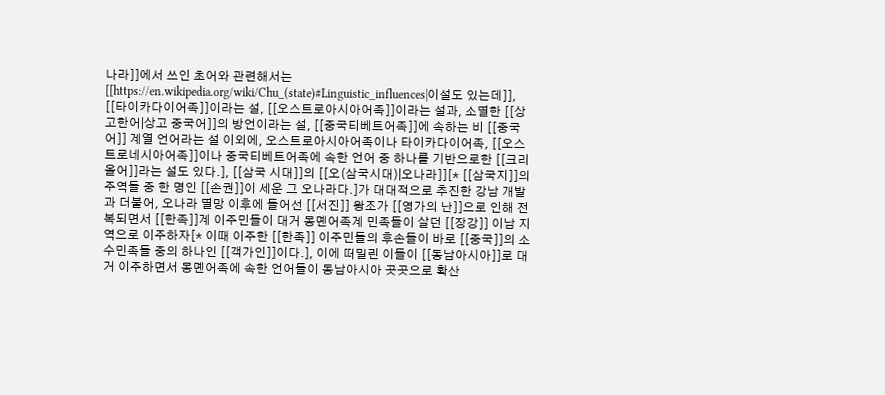나라]]에서 쓰인 초어와 관련해서는 [[https://en.wikipedia.org/wiki/Chu_(state)#Linguistic_influences|이설도 있는데]], [[타이카다이어족]]이라는 설, [[오스트로아시아어족]]이라는 설과, 소멸한 [[상고한어|상고 중국어]]의 방언이라는 설, [[중국티베트어족]]에 속하는 비 [[중국어]] 계열 언어라는 설 이외에, 오스트로아시아어족이나 타이카다이어족, [[오스트로네시아어족]]이나 중국티베트어족에 속한 언어 중 하나를 기반으로한 [[크리올어]]라는 설도 있다.], [[삼국 시대]]의 [[오(삼국시대)|오나라]][* [[삼국지]]의 주역들 중 한 명인 [[손권]]이 세운 그 오나라다.]가 대대적으로 추진한 강남 개발과 더불어, 오나라 멸망 이후에 들어선 [[서진]] 왕조가 [[영가의 난]]으로 인해 전복되면서 [[한족]]계 이주민들이 대거 몽몐어족계 민족들이 살던 [[장강]] 이남 지역으로 이주하자[* 이때 이주한 [[한족]] 이주민들의 후손들이 바로 [[중국]]의 소수민족들 중의 하나인 [[객가인]]이다.], 이에 떠밀린 이들이 [[동남아시아]]로 대거 이주하면서 몽몐어족에 속한 언어들이 동남아시아 곳곳으로 확산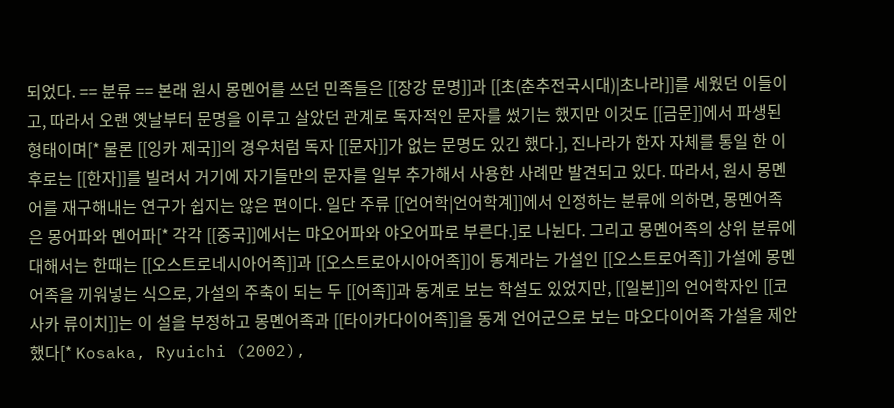되었다. == 분류 == 본래 원시 몽몐어를 쓰던 민족들은 [[장강 문명]]과 [[초(춘추전국시대)|초나라]]를 세웠던 이들이고, 따라서 오랜 옛날부터 문명을 이루고 살았던 관계로 독자적인 문자를 썼기는 했지만 이것도 [[금문]]에서 파생된 형태이며[* 물론 [[잉카 제국]]의 경우처럼 독자 [[문자]]가 없는 문명도 있긴 했다.], 진나라가 한자 자체를 통일 한 이후로는 [[한자]]를 빌려서 거기에 자기들만의 문자를 일부 추가해서 사용한 사례만 발견되고 있다. 따라서, 원시 몽몐어를 재구해내는 연구가 쉽지는 않은 편이다. 일단 주류 [[언어학|언어학계]]에서 인정하는 분류에 의하면, 몽몐어족은 몽어파와 몐어파[* 각각 [[중국]]에서는 먀오어파와 야오어파로 부른다.]로 나뉜다. 그리고 몽몐어족의 상위 분류에 대해서는 한때는 [[오스트로네시아어족]]과 [[오스트로아시아어족]]이 동계라는 가설인 [[오스트로어족]] 가설에 몽몐어족을 끼워넣는 식으로, 가설의 주축이 되는 두 [[어족]]과 동계로 보는 학설도 있었지만, [[일본]]의 언어학자인 [[코사카 류이치]]는 이 설을 부정하고 몽몐어족과 [[타이카다이어족]]을 동계 언어군으로 보는 먀오다이어족 가설을 제안했다[* Kosaka, Ryuichi (2002),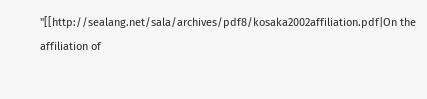"[[http://sealang.net/sala/archives/pdf8/kosaka2002affiliation.pdf|On the affiliation of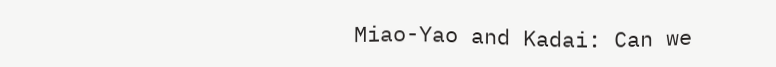Miao-Yao and Kadai: Can we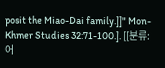posit the Miao-Dai family.]]" Mon-Khmer Studies 32:71-100.]. [[분류:어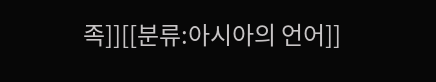족]][[분류:아시아의 언어]]